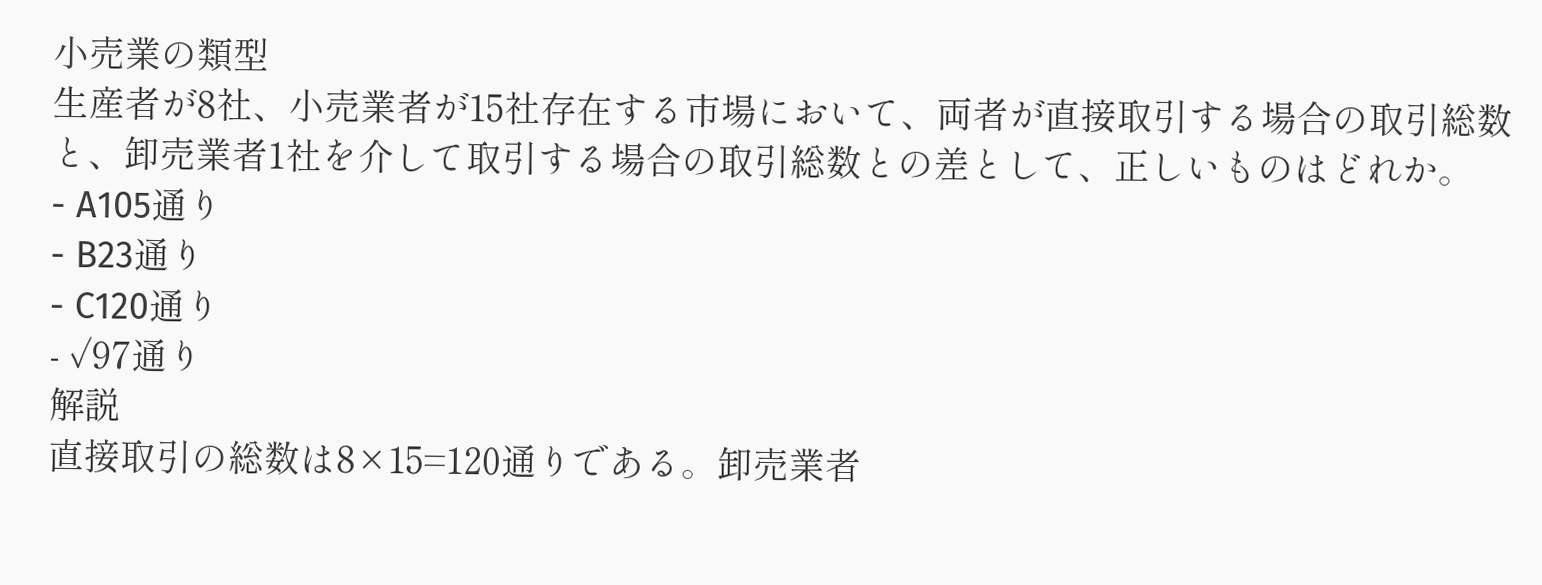小売業の類型
生産者が8社、小売業者が15社存在する市場において、両者が直接取引する場合の取引総数と、卸売業者1社を介して取引する場合の取引総数との差として、正しいものはどれか。
- A105通り
- B23通り
- C120通り
- ✓97通り
解説
直接取引の総数は8×15=120通りである。卸売業者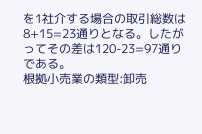を1社介する場合の取引総数は8+15=23通りとなる。したがってその差は120-23=97通りである。
根拠小売業の類型:卸売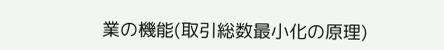業の機能(取引総数最小化の原理)